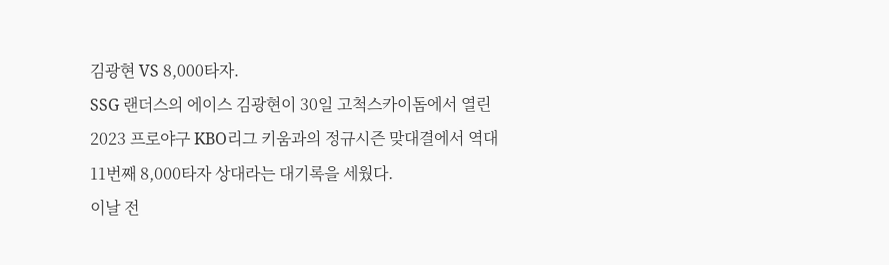김광현 VS 8,000타자.
SSG 랜더스의 에이스 김광현이 30일 고척스카이돔에서 열린 2023 프로야구 KBO리그 키움과의 정규시즌 맞대결에서 역대 11번째 8,000타자 상대라는 대기록을 세웠다.
이날 전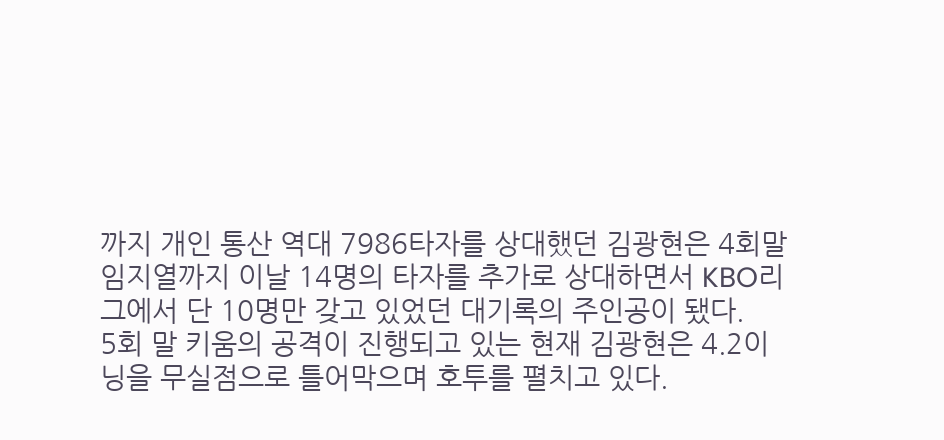까지 개인 통산 역대 7986타자를 상대했던 김광현은 4회말 임지열까지 이날 14명의 타자를 추가로 상대하면서 KBO리그에서 단 10명만 갖고 있었던 대기록의 주인공이 됐다.
5회 말 키움의 공격이 진행되고 있는 현재 김광현은 4.2이닝을 무실점으로 틀어막으며 호투를 펼치고 있다.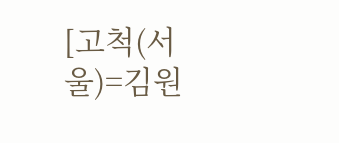[고척(서울)=김원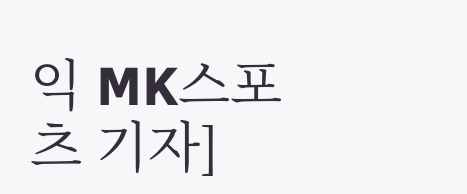익 MK스포츠 기자]